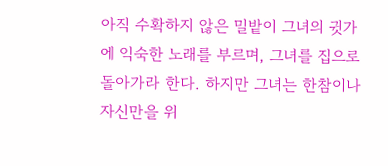아직 수확하지 않은 밀밭이 그녀의 귓가에 익숙한 노래를 부르며, 그녀를 집으로 돌아가라 한다. 하지만 그녀는 한참이나 자신만을 위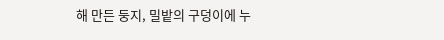해 만든 둥지, 밀밭의 구덩이에 누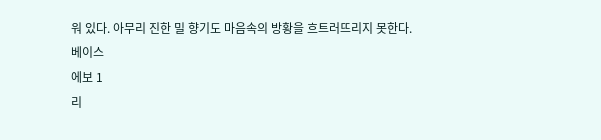워 있다. 아무리 진한 밀 향기도 마음속의 방황을 흐트러뜨리지 못한다.
베이스
에보 1
리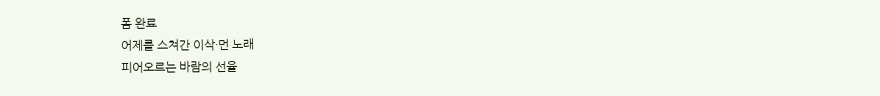폼 완료
어제를 스쳐간 이삭·먼 노래
피어오르는 바람의 선율